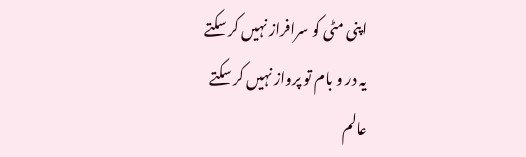اپنی مٹی کو سرافراز نہیں کر سکتے
یہ در و بام تو پرواز نہیں کر سکتے
عالم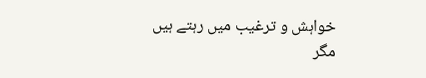خواہش و ترغیب میں رہتے ہیں مگر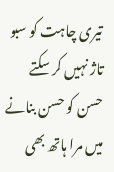تیری چاہت کو سبو تاژ نہیں کر سکتے
حسن کو حسن بنانے میں مرا ہاتھ بھی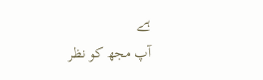ہے
آپ مجھ کو نظر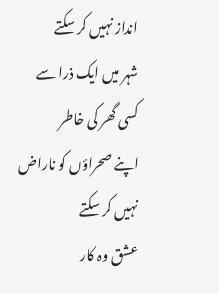انداز نہیں کر سکتے
شہر میں ایک ذرا سے کسی گھر کی خاطر
اپنے صحراؤں کو ناراض نہیں کر سکتے
عشق وہ کار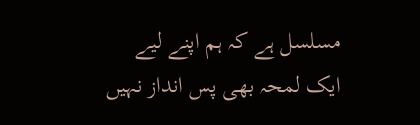مسلسل ہے کہ ہم اپنے لیے
ایک لمحہ بھی پس انداز نہیں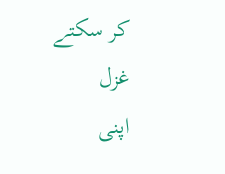کر سکتے
غزل
اپنی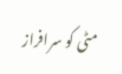مٹی کو سرافراز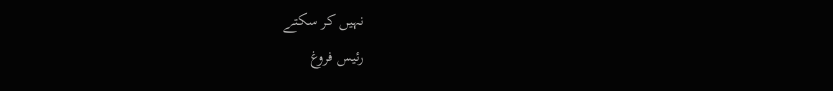نہیں کر سکتے
رئیس فروغ